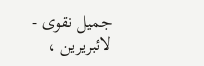جمیل نقوی - لائبریرین ،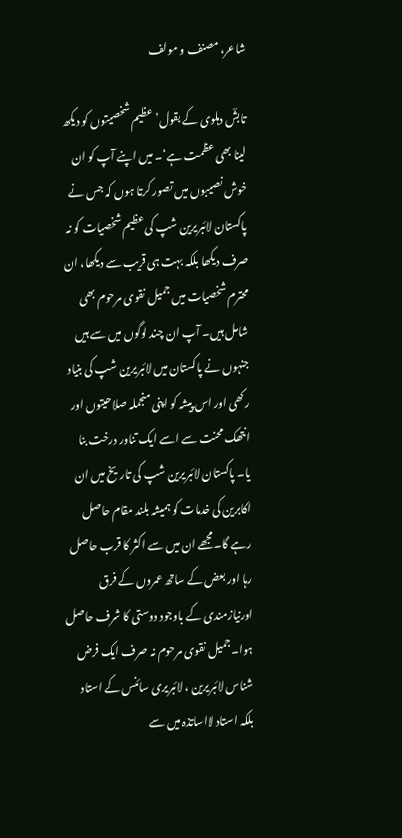شاعر، مصنف و مولف

تابشؔ دہلوی کے بقول’ عظیم شخصیتوں کو دیکھ لینا بھی عظمت ہے‘۔ میں اپنے آپ کو ان خوش نصیبوں میں تصور کرتا ہوں کہ جس نے پاکستان لائبریرین شپ کی عظیم شخصیات کو نہ صرف دیکھا بلکہ بہت ہی قریب سے دیکھا، ان محترم شخصیات میں جمیل نقوی مرحوم بھی شامل ہیں۔ آپ ان چند لوگوں میں سے ہیں جنہوں نے پاکستان میں لائبریرین شپ کی بنیاد رکھی اور اس پیشہ کو اپنی منجملہ صلاحیتوں اور انتھک محنت سے اسے ایک تناور درخت بنا یا۔ پاکستان لائبریرین شپ کی تاریخ میں ان اکابرین کی خدمات کو ہمیشہ بلند مقام حاصل رہے گا۔مجھے ان میں سے اکثر کا قرب حاصل رہا اور بعض کے ساتھ عمروں کے فرق اورنیازمندی کے باوجود دوستی کا شرف حاصل ہوا۔جمیل نقوی مرحوم نہ صرف ایک فرض شناس لائبریرین ، لائبریری سائنس کے استاد بلکہ استاد لااساتذہ میں سے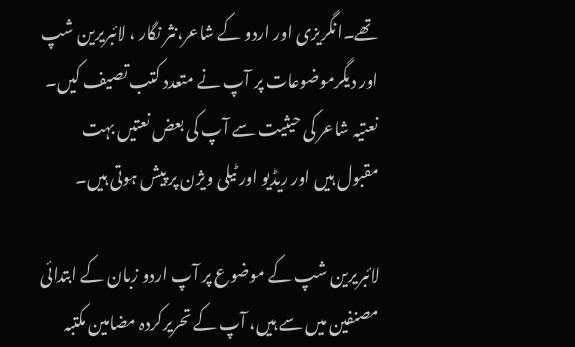تھے۔انگریزی اور اردو کے شاعر،نثر نگار ، لائبریرین شپ اور دیگرموضوعات پر آپ نے متعدد کتب تصیف کیں۔ نعتیہ شاعر کی حیثیت سے آپ کی بعض نعتیں بہت مقبول ہیں اور ریڈیو اور ٹیلی ویژن پر پیش ہوتی ہیں۔

لائبریرین شپ کے موضوع پر آپ اردو زبان کے ابتدائی مصنفین میں سے ہیں، آپ کے تحریرکردہ مضامین مکتبہ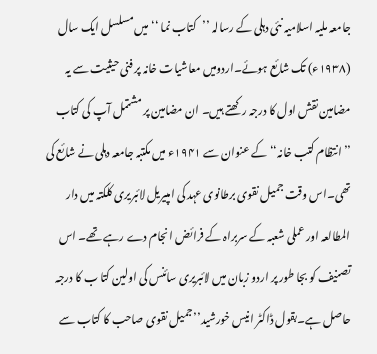جامعہ ملیہ اسلامیہ نئی دہلی کے رسالہ ’’کتاب نما ‘‘ میں مسلسل ایک سال (۱۹۳۸ء) تک شائع ہوئے۔اردومیں معاشیات خانہ پر فنی حیثیت سے یہ مضامین نقش اول کا درجہ رکھتے ہیں۔ ان مضامین پر مشتمل آپ کی کتاب ’’انتظام کتب خانہ‘‘ کے عنوان سے ۱۹۴۱ء میں مکتبہ جامعہ دہلی نے شائع کی تھی۔اس وقت جمیل نقوی برطانوی عہد کی امپیریل لائبریری کلکتہ میں دار المطالعہ اور عملی شعبہ کے سربراہ کے فرائض انجام دے رہے تھے۔ اس تصنیف کو بجا طور پر اردو زبان میں لائبریری سائنس کی اولین کتا ب کا درجہ حاصل ہے۔بقول ڈاکٹر انیس خورشید’’جمیل نقوی صاحب کا کتاب سے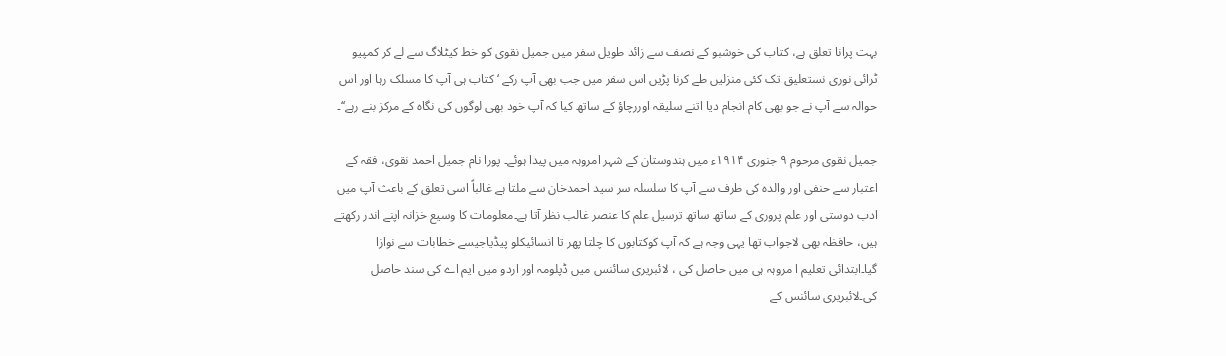بہت پرانا تعلق ہے، کتاب کی خوشبو کے نصف سے زائد طویل سفر میں جمیل نقوی کو خط کیٹلاگ سے لے کر کمپیو ٹرائی نوری نستعلیق تک کئی منزلیں طے کرنا پڑیں اس سفر میں جب بھی آپ رکے ‘ کتاب ہی آپ کا مسلک رہا اور اس حوالہ سے آپ نے جو بھی کام انجام دیا اتنے سلیقہ اوررچاؤ کے ساتھ کیا کہ آپ خود بھی لوگوں کی نگاہ کے مرکز بنے رہے‘‘۔

جمیل نقوی مرحوم ۹ جنوری ۱۹۱۴ء میں ہندوستان کے شہر امروہہ میں پیدا ہوئے۔ پورا نام جمیل احمد نقوی، فقہ کے اعتبار سے حنفی اور والدہ کی طرف سے آپ کا سلسلہ سر سید احمدخان سے ملتا ہے غالباً اسی تعلق کے باعث آپ میں ادب دوستی اور علم پروری کے ساتھ ساتھ ترسیل علم کا عنصر غالب نظر آتا ہے۔معلومات کا وسیع خزانہ اپنے اندر رکھتے ہیں، حافظہ بھی لاجواب تھا یہی وجہ ہے کہ آپ کوکتابوں کا چلتا پھر تا انسائیکلو پیڈیاجیسے خطابات سے نوازا گیا۔ابتدائی تعلیم ا مروہہ ہی میں حاصل کی ، لائبریری سائنس میں ڈپلومہ اور اردو میں ایم اے کی سند حاصل کی۔لائبریری سائنس کے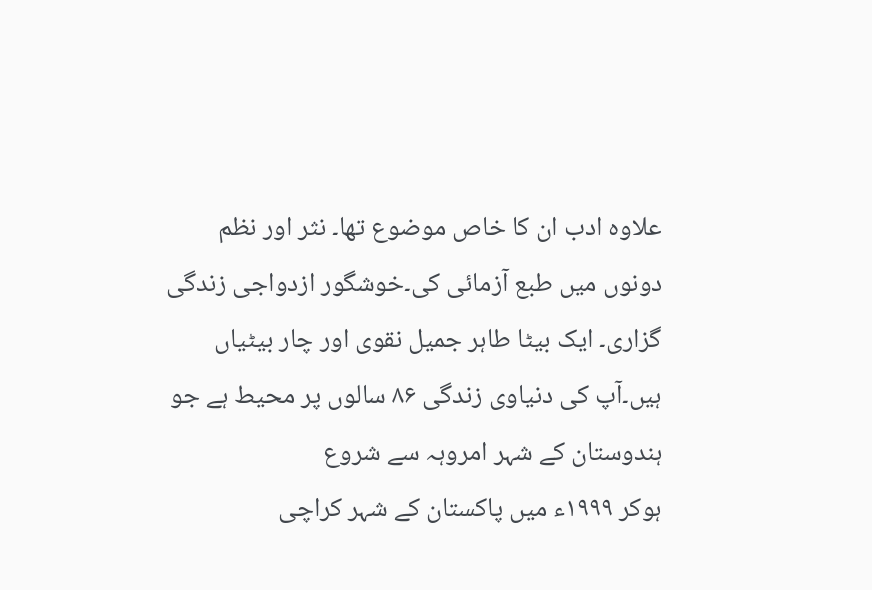علاوہ ادب ان کا خاص موضوع تھا۔ نثر اور نظم دونوں میں طبع آزمائی کی۔خوشگور ازدواجی زندگی گزاری۔ ایک بیٹا طاہر جمیل نقوی اور چار بیٹیاں ہیں۔آپ کی دنیاوی زندگی ۸۶ سالوں پر محیط ہے جو ہندوستان کے شہر امروہہ سے شروع
ہوکر ۱۹۹۹ء میں پاکستان کے شہر کراچی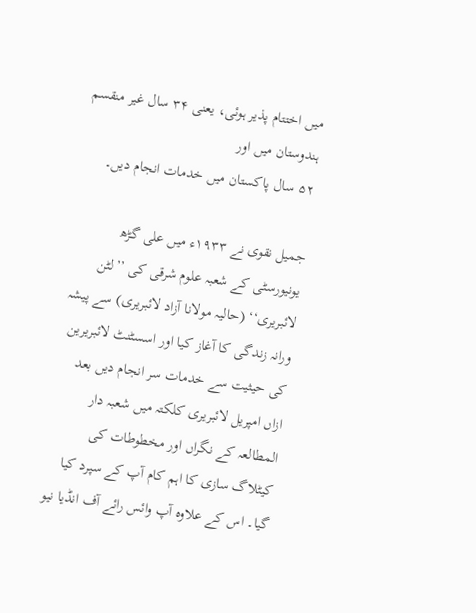میں اختتام پذیر ہوئی، یعنی ۳۴ سال غیر منقسم ہندوستان میں اور
۵۲ سال پاکستان میں خدمات انجام دیں۔

جمیل نقوی نے ۱۹۳۳ء میں علی گڑھ یونیورسٹی کے شعبہ علوم شرقی کی ’’لٹن لائبریری‘‘ (حالیہ مولانا آزاد لائبریری) سے پیشہ ورانہ زندگی کا آغاز کیا اور اسسٹنٹ لائبریرین کی حیثیت سے خدمات سر انجام دیں بعد ازاں امپریل لائبریری کلکتہ میں شعبہ دار المطالعہ کے نگراں اور مخطوطات کی کیٹلاگ سازی کا اہم کام آپ کے سپرد کیا گیا۔ اس کے علاوہ آپ وائس رائے آف انڈیا نیو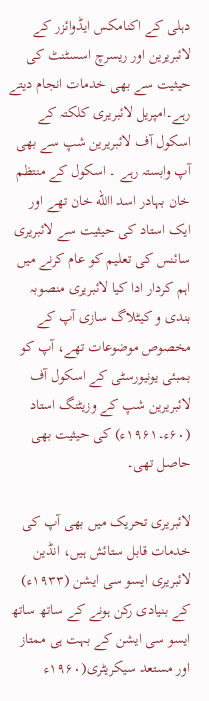دہلی کے اکنامکس ایڈوائزر کے لائبریرین اور ریسرچ اسسٹنٹ کی حیثیت سے بھی خدمات انجام دیتے رہے۔امپریل لائبریری کلکتہ کے اسکول آف لائبریرین شپ سے بھی آپ وابستہ رہے ۔ اسکول کے منتظم خان بہادر اسد االله خان تھے اور ایک استاد کی حیثیت سے لائبریری سائنس کی تعلیم کو عام کرنے میں اہم کردار ادا کیا لائبریری منصوبہ بندی و کیٹلاگ سازی آپ کے مخصوص موضوعات تھے، آپ کو بمبئی یونیورسٹی کے اسکول آف لائبریرین شپ کے وزیٹنگ استاد (۶۰ء۔۱۹۶۱ء) کی حیثیت بھی حاصل تھی۔

لائبریری تحریک میں بھی آپ کی خدمات قابل ستائش ہیں، انڈین لائبریری ایسو سی ایشن (۱۹۳۳ء) کے بنیادی رکن ہونے کے ساتھ ساتھ ایسو سی ایشن کے بہت ہی ممتاز اور مستعد سیکریٹری(۱۹۶۰ء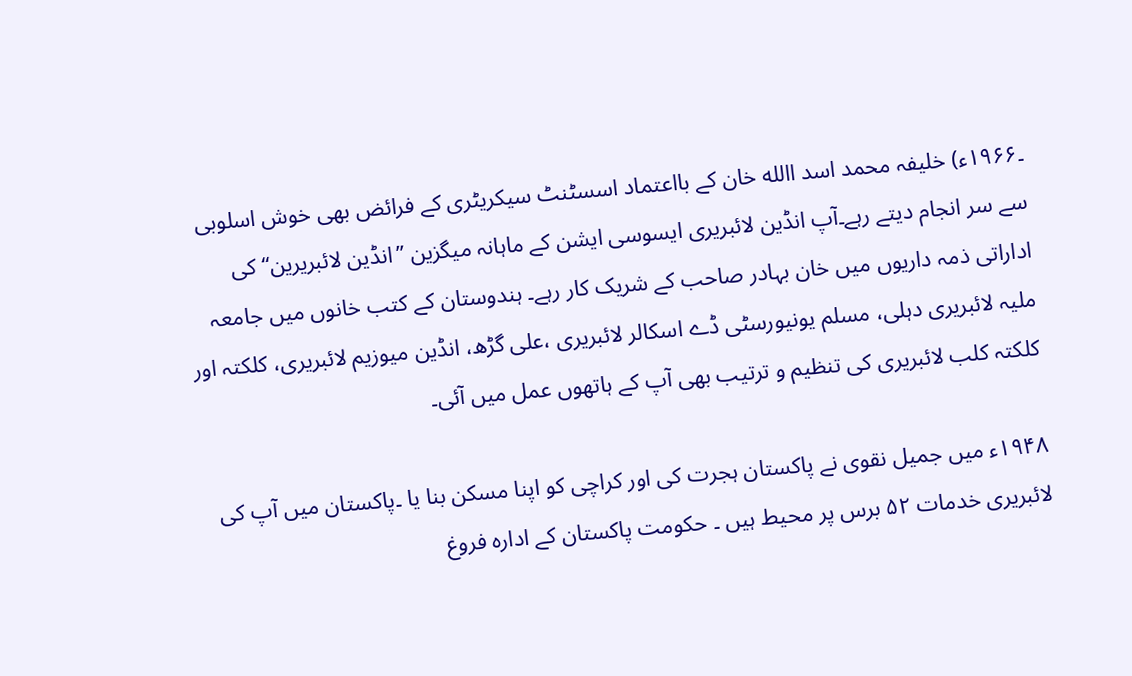۔۱۹۶۶ء) خلیفہ محمد اسد االله خان کے بااعتماد اسسٹنٹ سیکریٹری کے فرائض بھی خوش اسلوبی سے سر انجام دیتے رہے۔آپ انڈین لائبریری ایسوسی ایشن کے ماہانہ میگزین ’’انڈین لائبریرین‘‘ کی اداراتی ذمہ داریوں میں خان بہادر صاحب کے شریک کار رہے۔ ہندوستان کے کتب خانوں میں جامعہ ملیہ لائبریری دہلی، مسلم یونیورسٹی ڈے اسکالر لائبریری ،علی گڑھ، انڈین میوزیم لائبریری، کلکتہ اور کلکتہ کلب لائبریری کی تنظیم و ترتیب بھی آپ کے ہاتھوں عمل میں آئی۔

۱۹۴۸ء میں جمیل نقوی نے پاکستان ہجرت کی اور کراچی کو اپنا مسکن بنا یا ۔پاکستان میں آپ کی لائبریری خدمات ۵۲ برس پر محیط ہیں ۔ حکومت پاکستان کے ادارہ فروغ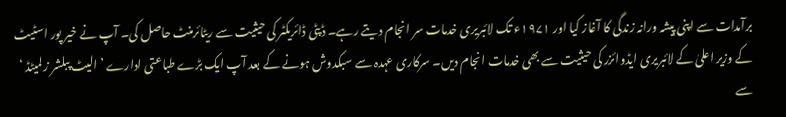برآمدات سے اپنی پیشہ ورانہ زندگی کا آغاز کیا اور ۱۹۷۱ء تک لائبریری خدمات سر انجام دیتے رہے۔ ڈپٹی ڈائریکٹر کی حیثیت سے ریٹائرمنٹ حاصل کی۔ آپ نے خیر پور اسٹیٹ کے وزیر اعلیٰ کے لائبریری ایڈوائزر کی حیثیت سے بھی خدمات انجام دیں۔ سرکاری عہدہ سے سبکدوش ہونے کے بعد آپ ایک بڑے طباعتی ادارے ’الیٹ پبلشر ز لمیٹڈ ‘ سے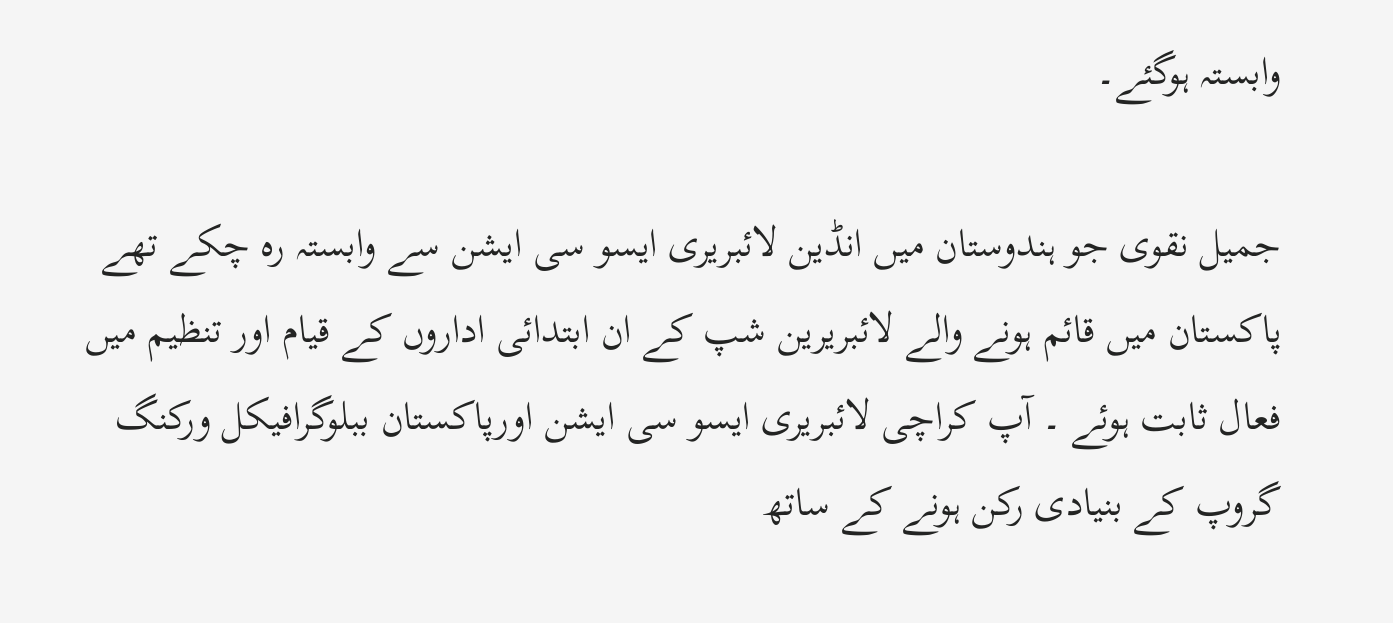وابستہ ہوگئے۔

جمیل نقوی جو ہندوستان میں انڈین لائبریری ایسو سی ایشن سے وابستہ رہ چکے تھے پاکستان میں قائم ہونے والے لائبریرین شپ کے ان ابتدائی اداروں کے قیام اور تنظیم میں فعال ثابت ہوئے ۔ آپ کراچی لائبریری ایسو سی ایشن اورپاکستان ببلوگرافیکل ورکنگ گروپ کے بنیادی رکن ہونے کے ساتھ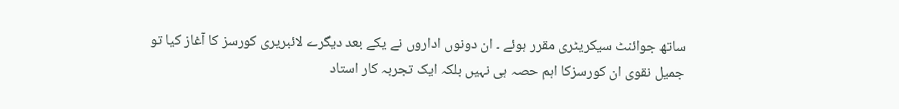ساتھ جوائنٹ سیکریٹری مقرر ہوئے ۔ ان دونوں اداروں نے یکے بعد دیگرے لائبریری کورسز کا آغاز کیا تو جمیل نقوی ان کورسزکا اہم حصہ ہی نہیں بلکہ ایک تجربہ کار استاد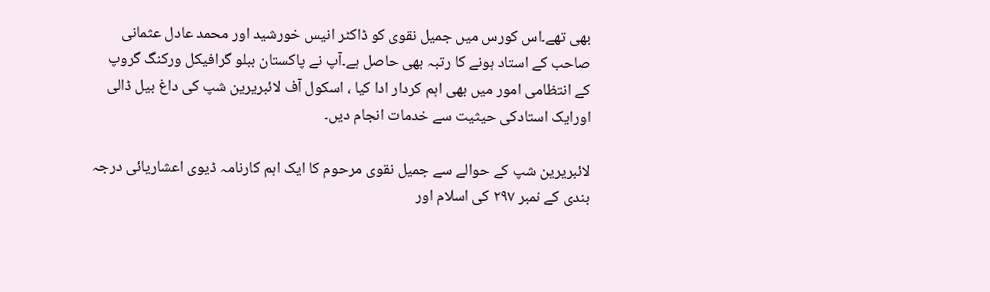بھی تھے۔اس کورس میں جمیل نقوی کو ڈاکٹر انیس خورشید اور محمد عادل عثمانی صاحب کے استاد ہونے کا رتبہ بھی حاصل ہے۔آپ نے پاکستان ببلو گرافیکل ورکنگ گروپ کے انتظامی امور میں بھی اہم کردار ادا کیا ، اسکول آف لائبریرین شپ کی داغ بیل ڈالی اورایک استادکی حیثیت سے خدمات انجام دیں۔

لائبریرین شپ کے حوالے سے جمیل نقوی مرحوم کا ایک اہم کارنامہ ڈیوی اعشاریائی درجہ بندی کے نمبر ۲۹۷ کی اسلام اور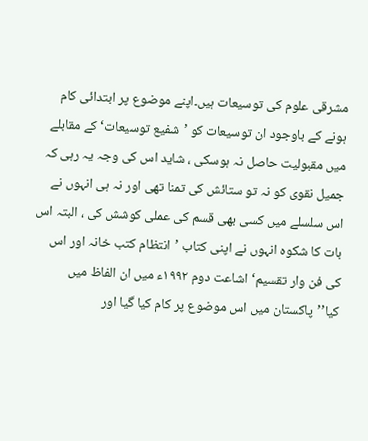مشرقی علوم کی توسیعات ہیں۔اپنے موضوع پر ابتدائی کام ہونے کے باوجود ان توسیعات کو ’شفیع توسیعات‘ کے مقابلے میں مقبولیت حاصل نہ ہوسکی ، شاید اس کی وجہ یہ رہی کہ جمیل نقوی کو نہ تو ستائش کی تمنا تھی اور نہ ہی انہوں نے اس سلسلے میں کسی بھی قسم کی عملی کوشش کی ، البتہ اس بات کا شکوہ انہوں نے اپنی کتاب ’انتظام کتب خانہ اور اس کی فن وار تقسیم‘ اشاعت دوم ۱۹۹۲ء میں ان الفاظ میں کیا’’پاکستان میں اس موضوع پر کام کیا گیا اور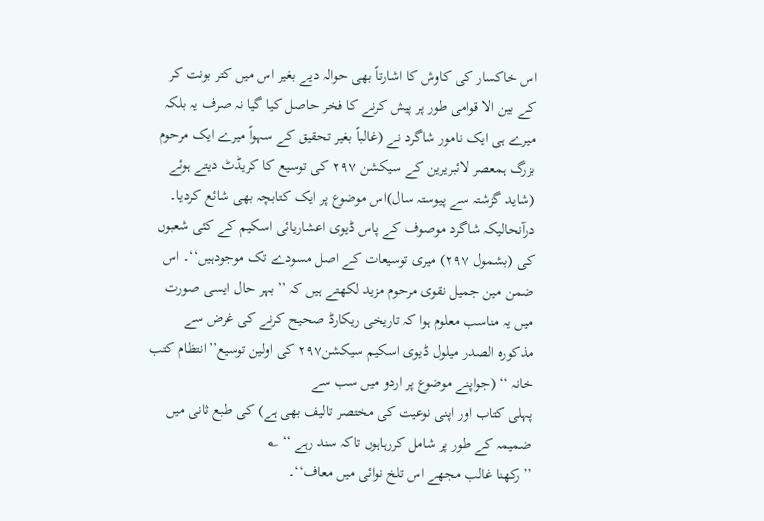اس خاکسار کی کاوش کا اشارتاً بھی حوالہ دیے بغیر اس میں کتر بونت کر کے بین الا قوامی طور پر پیش کرنے کا فخر حاصل کیا گیا نہ صرف یہ بلکہ میرے ہی ایک نامور شاگرد نے (غالباً بغیر تحقیق کے سہواً میرے ایک مرحوم بزرگ ہمعصر لائبریرین کے سیکشن ۲۹۷ کی توسیع کا کریڈٹ دیتے ہوئے (شاید گزشتہ سے پیوستہ سال)اس موضوع پر ایک کتابچہ بھی شائع کردیا۔ درآنحالیکہ شاگرد موصوف کے پاس ڈیوی اعشاریائی اسکیم کے کئی شعبوں کی (بشمول ۲۹۷) میری توسیعات کے اصل مسودے تک موجودہیں‘‘۔ اس ضمن مین جمیل نقوی مرحوم مزید لکھتے ہیں کہ ’’بہر حال ایسی صورت میں یہ مناسب معلوم ہوا کہ تاریخی ریکارڈ صحیح کرنے کی غرض سے مذکورہ الصدر میلول ڈیوی اسکیم سیکشن۲۹۷ کی اولین توسیع’’انتظام کتب خانہ ‘‘ (جواپنے موضوع پر اردو میں سب سے
پہلی کتاب اور اپنی نوعیت کی مختصر تالیف بھی ہے) کی طبع ثانی میں ضمیمہ کے طور پر شامل کررہاہوں تاکہ سند رہے ‘‘ ؂
’’رکھنا غالب مجھے اس تلخ نوائی میں معاف‘‘۔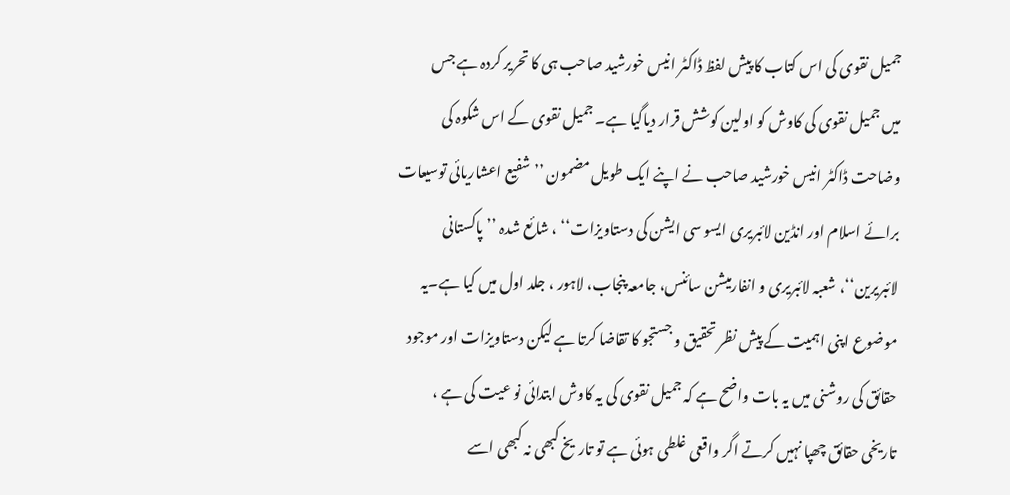جمیل نقوی کی اس کتاب کا پیش لفظ ڈاکٹر انیس خورشید صاحب ہی کا تحریر کردہ ہے جس
میں جمیل نقوی کی کاوش کو اولین کوشش قرار دیاگیا ہے۔ جمیل نقوی کے اس شکوہ کی وضاحت ڈاکٹر انیس خورشید صاحب نے اپنے ایک طویل مضمون ’’شفیع اعشاریائی توسیعات برائے اسلام اور انڈین لائبریری ایسو سی ایشن کی دستاویزات‘‘ ، شائع شدہ ’’پاکستانی لائبریرین‘‘، شعبہ لائبریری و انفارمیشن سائنس، جامعہ پنجاب، لاہور ، جلد اول میں کیا ہے۔یہ موضوع اپنی اہمیت کے پیش نظر تحقیق و جستجو کا تقاضا کرتا ہے لیکن دستاویزات اور موجود حقائق کی روشنی میں یہ بات واضح ہے کہ جمیل نقوی کی یہ کاوش ابتدائی نو عیت کی ہے ، تاریخی حقائق چھپا نہیں کرتے اگر واقعی غلطی ہوئی ہے تو تاریخ کبھی نہ کبھی اسے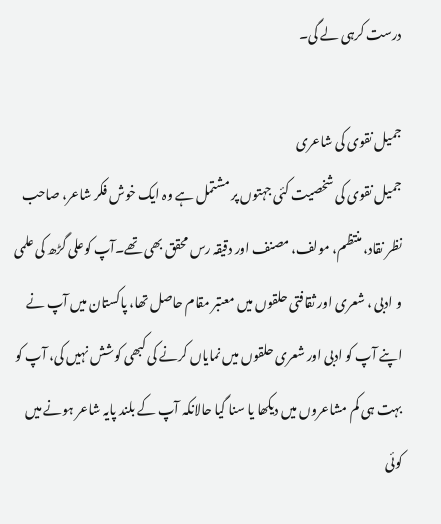درست کرہی لے گی۔

جمیل نقوی کی شاعری
جمیل نقوی کی شخصیت کئی جہتوں پر مشتمل ہے وہ ایک خوش فکر شاعر، صاحب نظر نقاد، منتظم، مولف، مصنف اور دقیقہ رس محقق بھی تھے۔آپ کوعلی گڑھ کی علمی و ادبی ، شعری اور ثقافتی حلقوں میں معتبر مقام حاصل تھا، پاکستان میں آپ نے اپنے آپ کو ادبی اور شعری حلقوں میں نمایاں کرنے کی کبھی کوشش نہیں کی، آپ کو بہت ہی کم مشاعروں میں دیکھا یا سنا گیا حالانکہ آپ کے بلند پایہ شاعر ہونے میں کوئی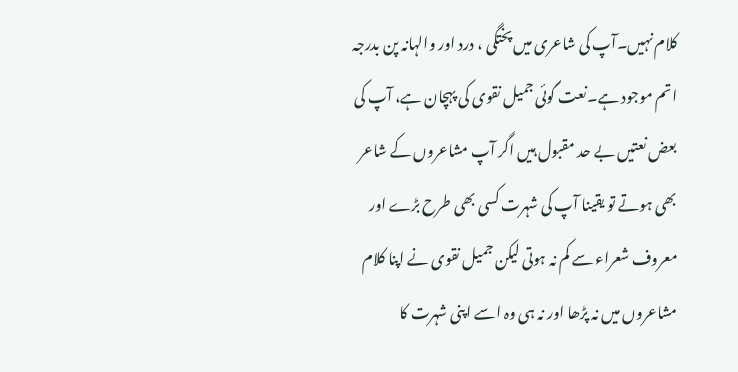کلام نہیں۔آپ کی شاعری میں پختگی ، درد اور والہانہ پن بدرجہ اتم موجود ہے۔نعت گوئی جمیل نقوی کی پہچان ہے، آپ کی بعض نعتیں بے حد مقبول ہیں اگر آپ مشاعروں کے شاعر بھی ہوتے تو یقینا آپ کی شہرت کسی بھی طرح بڑے اور معروف شعراء سے کم نہ ہوتی لیکن جمیل نقوی نے اپنا کلام مشاعروں میں نہ پڑھا اور نہ ہی وہ اسے اپنی شہرت کا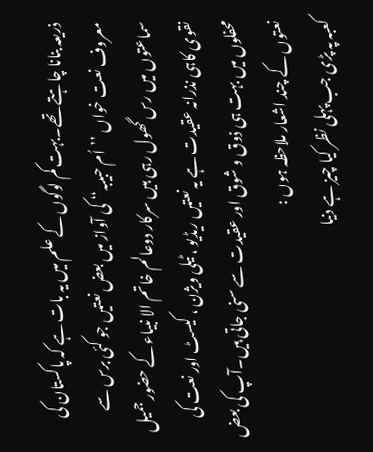ذریعہ بنانا چاہتے تھے۔بہت کم لوگوں کے علم میں یہ بات ہے کہ پاکستان کی معروف نعت خواں ’’اُم حبیبہ‘‘ کی آواز میں بعض نعتیں جو کئی برس سے سماعتوں میں رس گھول رہی ہیں سرکار دوعالم خاتم الا نبیاء کے حضور جمیل نقوی کاہی نذرانہ عقیدت ہے یہ نعتیں ریڈیو ، ٹیلی ویژن ، کیسٹ اور نعت کی محفلوں میں بہت ہی ذوق و شوق اور عقیدت سے سنی جاتی ہیں۔آپ کی بعض
نعتوں کے چند اشعار ملاحظہ ہوں :
کعبہ پہ پڑی جب پہلی نظر کیا چیز ہے دنیا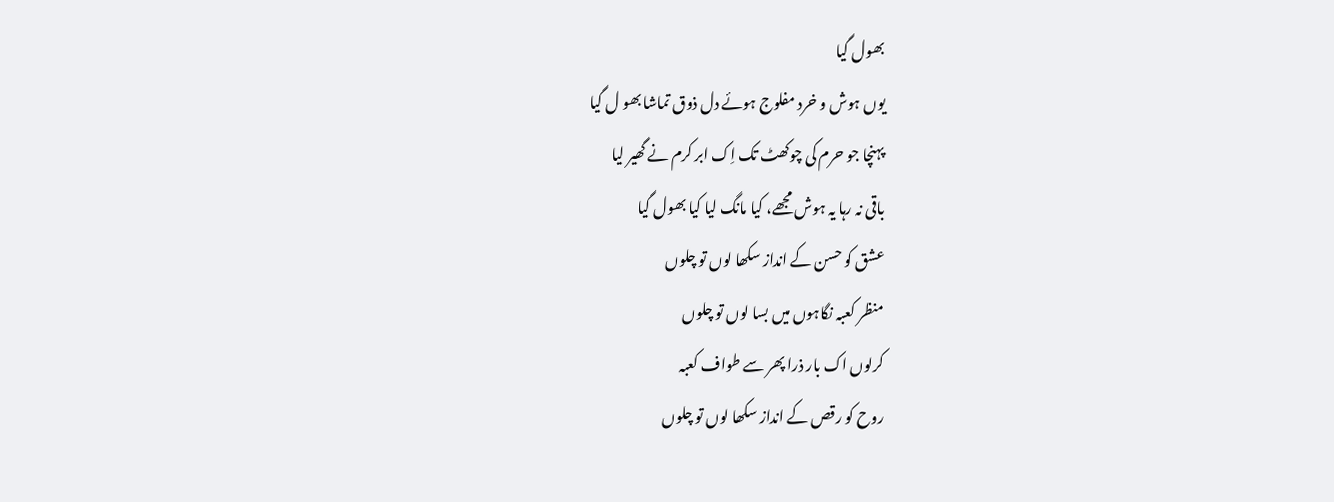بھول گیا
یوں ہوش و خرد مفلوج ہوئے دل ذوق تماشا بھو ل گیا
پہنچا جو حرم کی چوکھٹ تک اِک ابر کرم نے گھیر لیا
باقی نہ رہا یہ ہوش مجھے، کیا مانگ لیا کیا بھول گیا
عشق کو حسن کے انداز سکھا لوں تو چلوں
منظر کعبہ نگاہوں میں بسا لوں تو چلوں
کرلوں اک بار ذرا پھر سے طواف کعبہ
روح کو رقص کے انداز سکھا لوں تو چلوں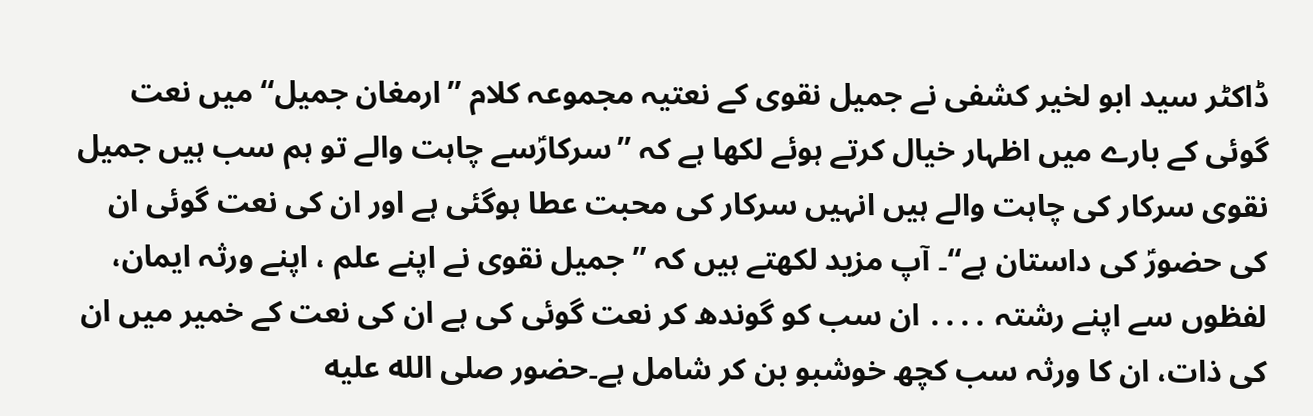ڈاکٹر سید ابو لخیر کشفی نے جمیل نقوی کے نعتیہ مجموعہ کلام ’’ارمغان جمیل‘‘ میں نعت گوئی کے بارے میں اظہار خیال کرتے ہوئے لکھا ہے کہ ’’سرکارؑسے چاہت والے تو ہم سب ہیں جمیل نقوی سرکار کی چاہت والے ہیں انہیں سرکار کی محبت عطا ہوگئی ہے اور ان کی نعت گوئی ان کی حضورؑ کی داستان ہے‘‘۔ آپ مزید لکھتے ہیں کہ ’’ جمیل نقوی نے اپنے علم ، اپنے ورثہ ایمان، لفظوں سے اپنے رشتہ ․․․․ ان سب کو گوندھ کر نعت گوئی کی ہے ان کی نعت کے خمیر میں ان کی ذات، ان کا ورثہ سب کچھ خوشبو بن کر شامل ہے۔حضور صلى الله عليه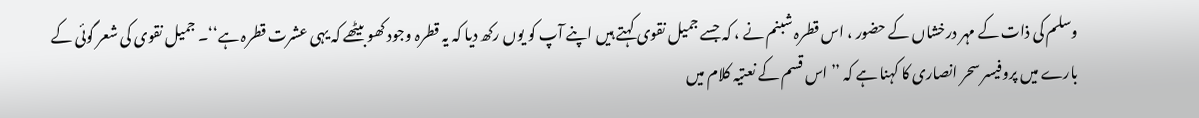وسلم کی ذات کے مہر درخشاں کے حضور ، اس قطرہ شبنم نے ، کہ جسے جمیل نقوی کہتے ہیں اپنے آپ کو یوں رکھ دیا کہ یہ قطرہ وجود کھو بیٹھے کہ یہی عشرت قطرہ ہے‘‘۔ جمیل نقوی کی شعر گوئی کے
بارے میں پروفیسر سحر انصاری کا کہنا ہے کہ ’’ اس قسم کے نعتیہ کلام میں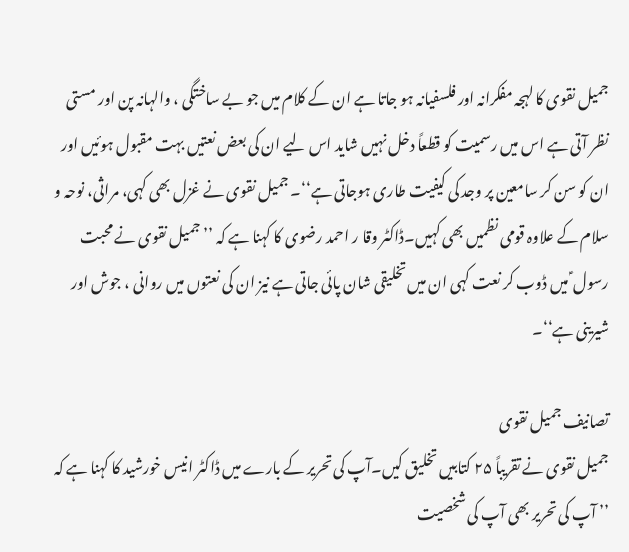جمیل نقوی کا لہجہ مفکرانہ اور فلسفیانہ ہو جاتا ہے ان کے کلام میں جو بے ساختگی ، والہانہ پن اور مستی نظر آتی ہے اس میں رسمیت کو قطعاً دخل نہیں شاید اس لیے ان کی بعض نعتیں بہت مقبول ہوئیں اور ان کو سن کر سامعین پر وجد کی کیفیت طاری ہوجاتی ہے‘‘۔ جمیل نقوی نے غزل بھی کہی، مراثی، نوحہ و سلام کے علاوہ قومی نظمیں بھی کہیں۔ڈاکٹر وقا ر احمد رضوی کا کہنا ہے کہ ’’ جمیل نقوی نے محبت رسول ؑ میں ڈوب کر نعت کہی ان میں تخلیقی شان پائی جاتی ہے نیز ان کی نعتوں میں روانی ، جوش اور شیرینی ہے‘‘۔

تصانیف جمیل نقوی
جمیل نقوی نے تقریباً ۲۵ کتابیں تخلیق کیں۔آپ کی تحریر کے بارے میں ڈاکٹر انیس خورشید کا کہنا ہے کہ ’’ آپ کی تحریر بھی آپ کی شخصیت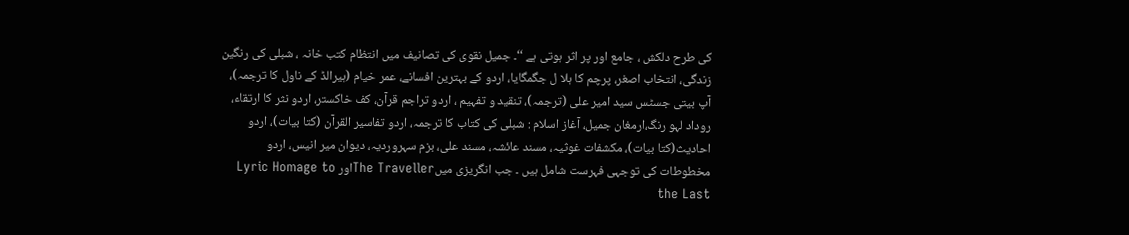کی طرح دلکش ، جامع اور پر اثر ہوتی ہے ‘‘۔ جمیل نقوی کی تصانیف میں انتظام کتب خانہ ، شبلی کی رنگین زندگی، انتخاب اصغر، پرچم کا ہلا ل جگمگایا، اردو کے بہترین افسانے، عمر خیام (ہیرالڈ کے ناول کا ترجمہ)، آپ بیتی جسٹس سید امیر علی (ترجمہ)، تنقید و تفہیم ، اردو تراجم قرآن، کف خاکستر، اردو نثر کا ارتقاء، روداد لہو رنگ،ارمغان جمیل، آغاز اسلام : شبلی کی کتاب کا ترجمہ، اردو تفاسیر القرآن (کتا بیات)، اردو احادیث(کتا بیات)، مکشفات غوثیہ، مسند عائشہ، مسند علی، بزم سہروردیہ، دیوان میر انیس، اردو مخطوطات کی توجہی فہرست شامل ہیں ۔ جب انگریزی میںThe Travellerاور Lyric Homage to the Last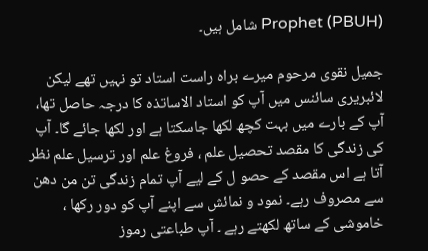Prophet (PBUH) شامل ہیں۔

جمیل نقوی مرحوم میرے براہ راست استاد تو نہیں تھے لیکن لائبریری سائنس میں آپ کو استاد الاساتذہ کا درجہ حاصل تھا، آپ کے بارے میں بہت کچھ لکھا جاسکتا ہے اور لکھا جائے گا۔ آپ کی زندگی کا مقصد تحصیل علم ، فروغ علم اور ترسیل علم نظر آتا ہے اس مقصد کے حصو ل کے لیے آپ تمام زندگی تن من دھن سے مصروف رہے۔ نمود و نمائش سے اپنے آپ کو دور رکھا ، خاموشی کے ساتھ لکھتے رہے ۔ آپ طباعتی رموز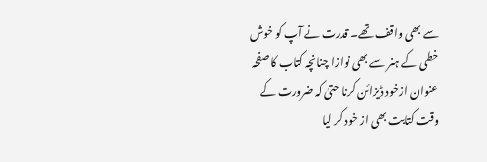سے بھی واقف تھے۔ قدرت نے آپ کو خوش خطی کے ہنر سے بھی نوازا چنانچہ کتاب کا صفحہ عنوان ازخود ڈیزائن کرنا حتیٰ کہ ضرورت کے وقت کتابت بھی از خود کر لیا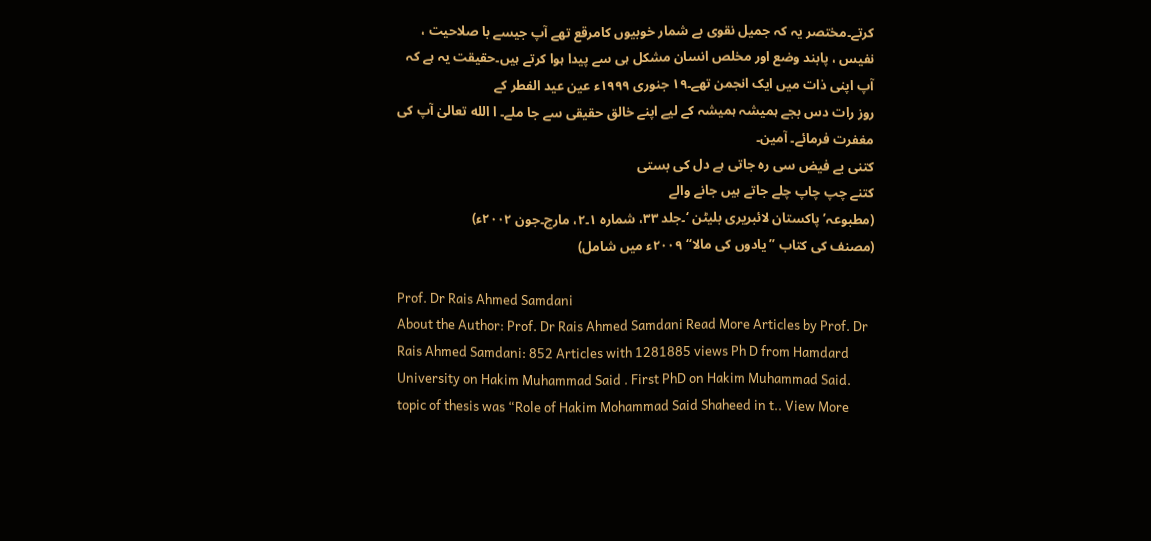کرتے۔مختصر یہ کہ جمیل نقوی بے شمار خوبیوں کامرقع تھے آپ جیسے با صلاحیت ، نفیس ، پابند وضع اور مخلص انسان مشکل ہی سے پیدا ہوا کرتے ہیں۔حقیقت یہ ہے کہ آپ اپنی ذات میں ایک انجمن تھے۔۱۹ جنوری ۱۹۹۹ء عین عید الفطر کے
روز رات دس بجے ہمیشہ ہمیشہ کے لیے اپنے خالق حقیقی سے جا ملے۔ ا الله تعالیٰ آپ کی مغفرت فرمائے۔ آمین۔
کتنی بے فیض سی رہ جاتی ہے دل کی بستی
کتنے چپ چاپ چلے جاتے ہیں جانے والے
(مطبوعہ’ پاکستان لائبریری بلیٹن ‘۔جلد ۳۳، شمارہ ۱۔۲، مارچ۔جون ۲۰۰۲ء)
(مصنف کی کتاب ’’یادوں کی مالا‘‘ ۲۰۰۹ء میں شامل)

Prof. Dr Rais Ahmed Samdani
About the Author: Prof. Dr Rais Ahmed Samdani Read More Articles by Prof. Dr Rais Ahmed Samdani: 852 Articles with 1281885 views Ph D from Hamdard University on Hakim Muhammad Said . First PhD on Hakim Muhammad Said. topic of thesis was “Role of Hakim Mohammad Said Shaheed in t.. View More